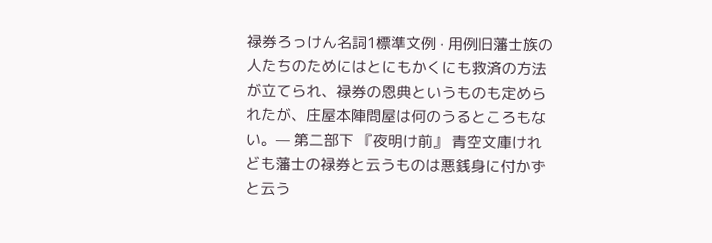禄券ろっけん名詞1標準文例 · 用例旧藩士族の人たちのためにはとにもかくにも救済の方法が立てられ、禄券の恩典というものも定められたが、庄屋本陣問屋は何のうるところもない。— 第二部下 『夜明け前』 青空文庫けれども藩士の禄券と云うものは悪銭身に付かずと云う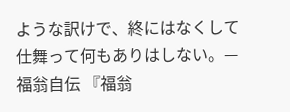ような訳けで、終にはなくして仕舞って何もありはしない。— 福翁自伝 『福翁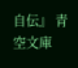自伝』 青空文庫